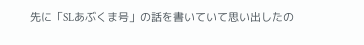先に「SLあぶくま号」の話を書いていて思い出したの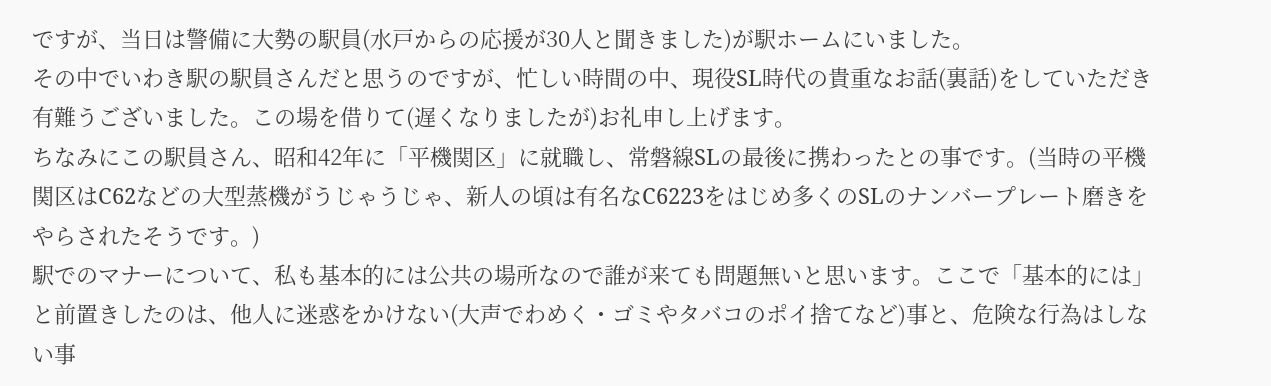ですが、当日は警備に大勢の駅員(水戸からの応援が30人と聞きました)が駅ホームにいました。
その中でいわき駅の駅員さんだと思うのですが、忙しい時間の中、現役SL時代の貴重なお話(裏話)をしていただき有難うございました。この場を借りて(遅くなりましたが)お礼申し上げます。
ちなみにこの駅員さん、昭和42年に「平機関区」に就職し、常磐線SLの最後に携わったとの事です。(当時の平機関区はC62などの大型蒸機がうじゃうじゃ、新人の頃は有名なC6223をはじめ多くのSLのナンバープレート磨きをやらされたそうです。)
駅でのマナーについて、私も基本的には公共の場所なので誰が来ても問題無いと思います。ここで「基本的には」と前置きしたのは、他人に迷惑をかけない(大声でわめく・ゴミやタバコのポイ捨てなど)事と、危険な行為はしない事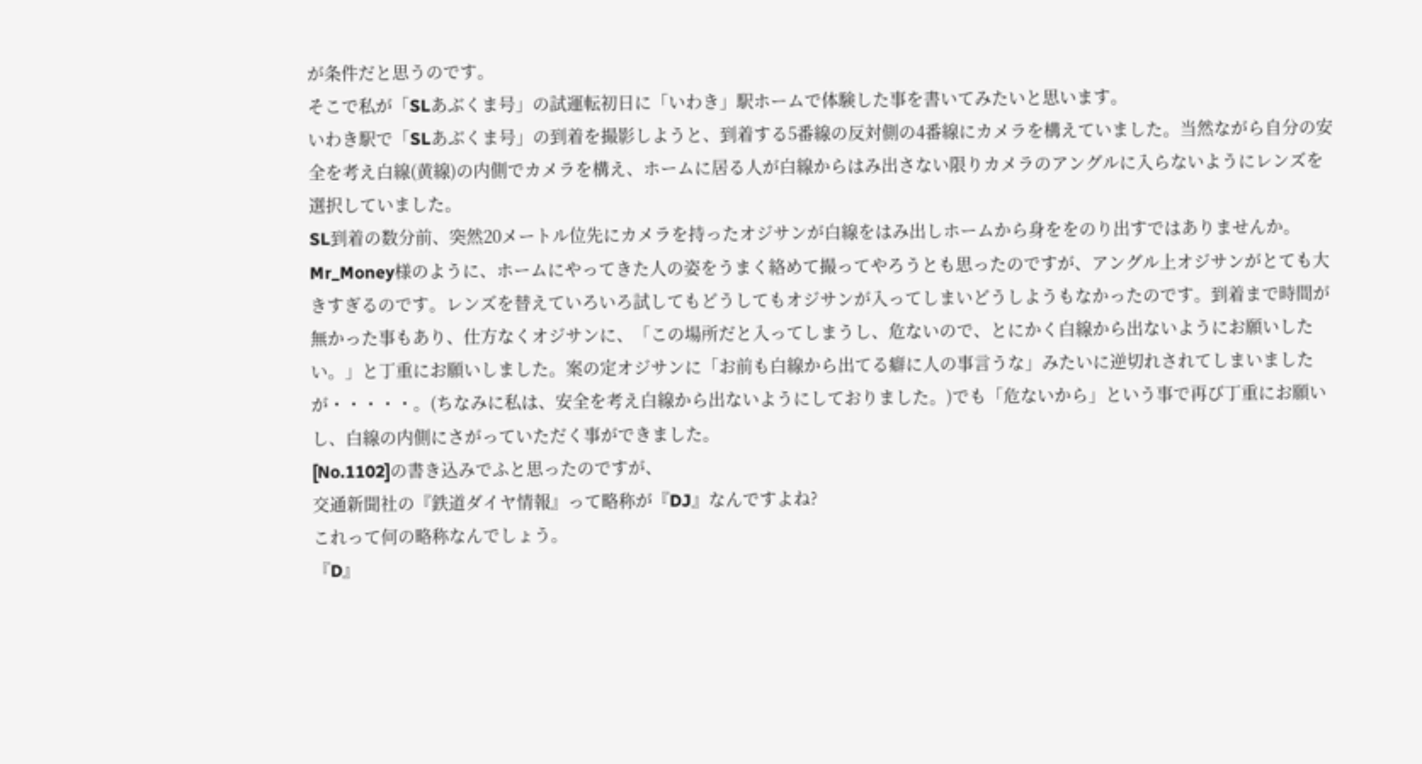が条件だと思うのです。
そこで私が「SLあぶくま号」の試運転初日に「いわき」駅ホームで体験した事を書いてみたいと思います。
いわき駅で「SLあぶくま号」の到着を撮影しようと、到着する5番線の反対側の4番線にカメラを構えていました。当然ながら自分の安全を考え白線(黄線)の内側でカメラを構え、ホームに居る人が白線からはみ出さない限りカメラのアングルに入らないようにレンズを選択していました。
SL到着の数分前、突然20メートル位先にカメラを持ったオジサンが白線をはみ出しホームから身ををのり出すではありませんか。
Mr_Money様のように、ホームにやってきた人の姿をうまく絡めて撮ってやろうとも思ったのですが、アングル上オジサンがとても大きすぎるのです。レンズを替えていろいろ試してもどうしてもオジサンが入ってしまいどうしようもなかったのです。到着まで時間が無かった事もあり、仕方なくオジサンに、「この場所だと入ってしまうし、危ないので、とにかく白線から出ないようにお願いしたい。」と丁重にお願いしました。案の定オジサンに「お前も白線から出てる癖に人の事言うな」みたいに逆切れされてしまいましたが・・・・・。(ちなみに私は、安全を考え白線から出ないようにしておりました。)でも「危ないから」という事で再び丁重にお願いし、白線の内側にさがっていただく事ができました。
[No.1102]の書き込みでふと思ったのですが、
交通新聞社の『鉄道ダイヤ情報』って略称が『DJ』なんですよね?
これって何の略称なんでしょう。
『D』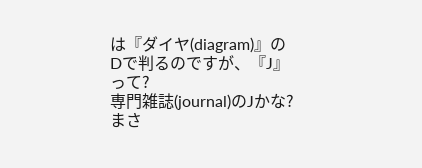は『ダイヤ(diagram)』のDで判るのですが、『J』って?
専門雑誌(journal)のJかな?
まさ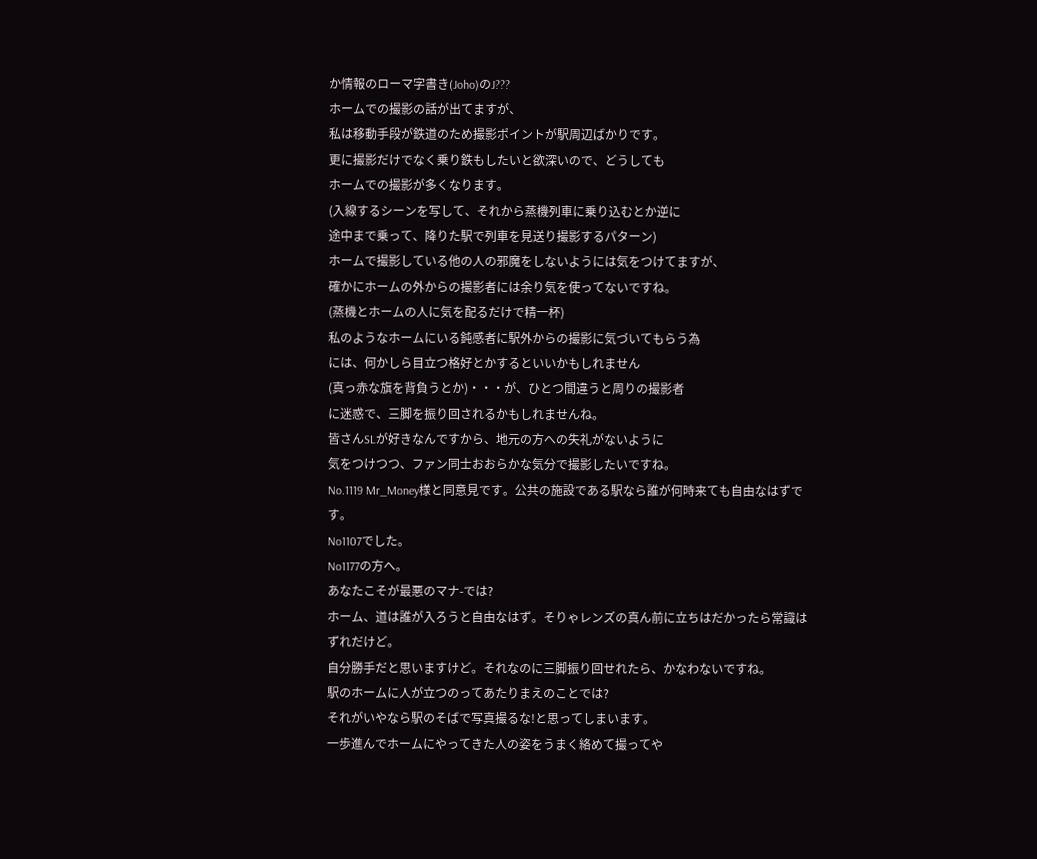か情報のローマ字書き(Joho)のJ???
ホームでの撮影の話が出てますが、
私は移動手段が鉄道のため撮影ポイントが駅周辺ばかりです。
更に撮影だけでなく乗り鉄もしたいと欲深いので、どうしても
ホームでの撮影が多くなります。
(入線するシーンを写して、それから蒸機列車に乗り込むとか逆に
途中まで乗って、降りた駅で列車を見送り撮影するパターン)
ホームで撮影している他の人の邪魔をしないようには気をつけてますが、
確かにホームの外からの撮影者には余り気を使ってないですね。
(蒸機とホームの人に気を配るだけで精一杯)
私のようなホームにいる鈍感者に駅外からの撮影に気づいてもらう為
には、何かしら目立つ格好とかするといいかもしれません
(真っ赤な旗を背負うとか)・・・が、ひとつ間違うと周りの撮影者
に迷惑で、三脚を振り回されるかもしれませんね。
皆さんSLが好きなんですから、地元の方への失礼がないように
気をつけつつ、ファン同士おおらかな気分で撮影したいですね。
No.1119 Mr_Money様と同意見です。公共の施設である駅なら誰が何時来ても自由なはずです。
No1107でした。
No1177の方へ。
あなたこそが最悪のマナ-では?
ホーム、道は誰が入ろうと自由なはず。そりゃレンズの真ん前に立ちはだかったら常識はずれだけど。
自分勝手だと思いますけど。それなのに三脚振り回せれたら、かなわないですね。
駅のホームに人が立つのってあたりまえのことでは?
それがいやなら駅のそばで写真撮るな!と思ってしまいます。
一歩進んでホームにやってきた人の姿をうまく絡めて撮ってや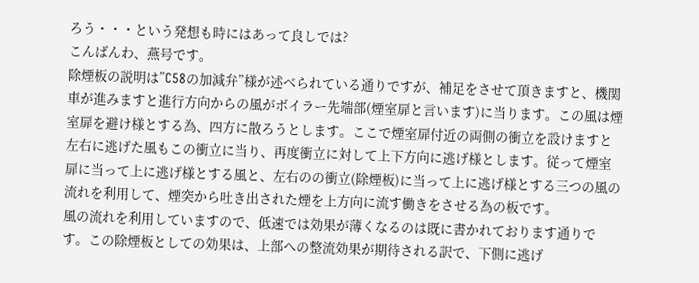ろう・・・という発想も時にはあって良しでは?
こんばんわ、燕号です。
除煙板の説明は”C58の加減弁”様が述べられている通りですが、補足をさせて頂きますと、機関車が進みますと進行方向からの風がボイラー先端部(煙室扉と言います)に当ります。この風は煙室扉を避け様とする為、四方に散ろうとします。ここで煙室扉付近の両側の衝立を設けますと左右に逃げた風もこの衝立に当り、再度衝立に対して上下方向に逃げ様とします。従って煙室扉に当って上に逃げ様とする風と、左右のの衝立(除煙板)に当って上に逃げ様とする三つの風の流れを利用して、煙突から吐き出された煙を上方向に流す働きをさせる為の板です。
風の流れを利用していますので、低速では効果が薄くなるのは既に書かれております通りです。この除煙板としての効果は、上部への整流効果が期待される訳で、下側に逃げ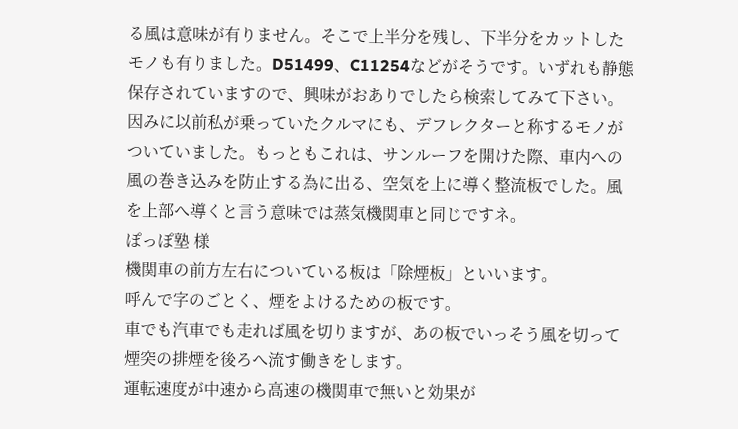る風は意味が有りません。そこで上半分を残し、下半分をカットしたモノも有りました。D51499、C11254などがそうです。いずれも静態保存されていますので、興味がおありでしたら検索してみて下さい。
因みに以前私が乗っていたクルマにも、デフレクターと称するモノがついていました。もっともこれは、サンルーフを開けた際、車内への風の巻き込みを防止する為に出る、空気を上に導く整流板でした。風を上部へ導くと言う意味では蒸気機関車と同じですネ。
ぽっぽ塾 様
機関車の前方左右についている板は「除煙板」といいます。
呼んで字のごとく、煙をよけるための板です。
車でも汽車でも走れば風を切りますが、あの板でいっそう風を切って煙突の排煙を後ろへ流す働きをします。
運転速度が中速から高速の機関車で無いと効果が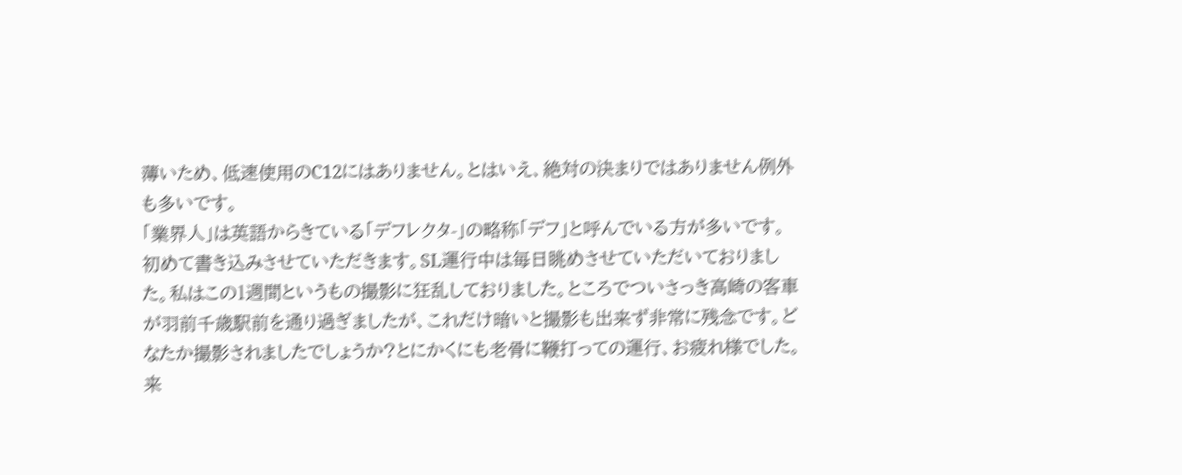薄いため、低速使用のC12にはありません。とはいえ、絶対の決まりではありません例外も多いです。
「業界人」は英語からきている「デフレクタ-」の略称「デフ」と呼んでいる方が多いです。
初めて書き込みさせていただきます。SL運行中は毎日眺めさせていただいておりました。私はこの1週間というもの撮影に狂乱しておりました。ところでついさっき高崎の客車が羽前千歳駅前を通り過ぎましたが、これだけ暗いと撮影も出来ず非常に残念です。どなたか撮影されましたでしょうか?とにかくにも老骨に鞭打っての運行、お疲れ様でした。
来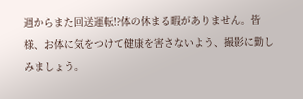週からまた回送運転!?体の休まる暇がありません。皆様、お体に気をつけて健康を害さないよう、撮影に勤しみましょう。